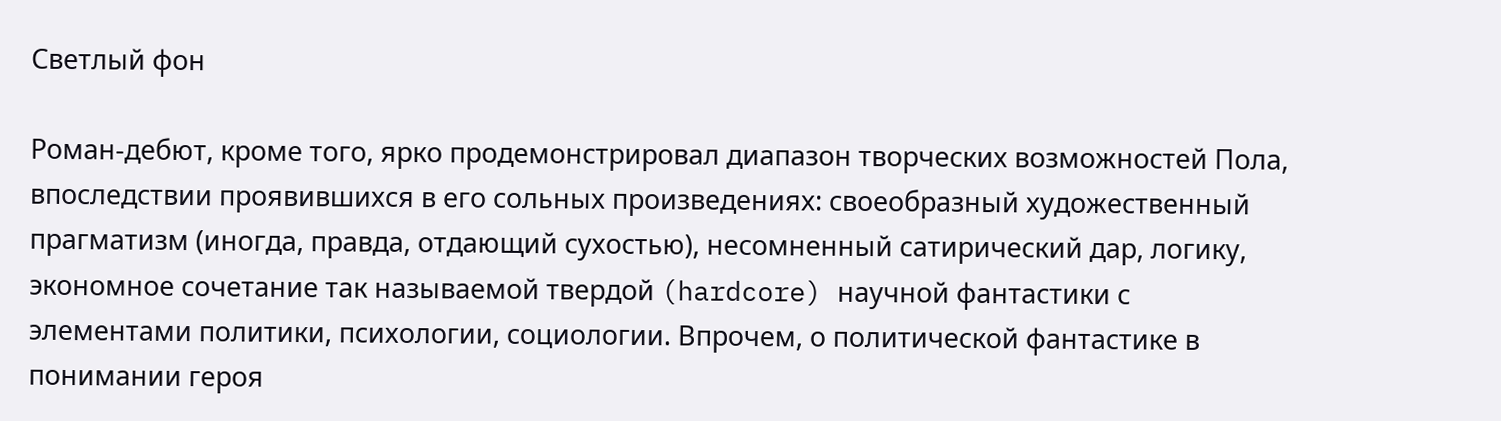Светлый фон

Роман-дебют, кроме того, ярко продемонстрировал диапазон творческих возможностей Пола, впоследствии проявившихся в его сольных произведениях: своеобразный художественный прагматизм (иногда, правда, отдающий сухостью), несомненный сатирический дар, логику, экономное сочетание так называемой твердой (hardcore) научной фантастики с элементами политики, психологии, социологии. Впрочем, о политической фантастике в понимании героя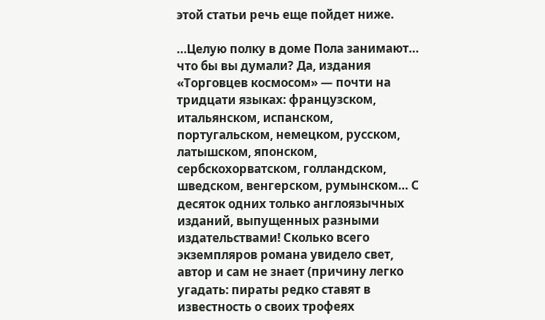этой статьи речь еще пойдет ниже.

…Целую полку в доме Пола занимают… что бы вы думали? Да, издания «Торговцев космосом» — почти на тридцати языках: французском, итальянском, испанском, португальском, немецком, русском, латышском, японском, сербскохорватском, голландском, шведском, венгерском, румынском… С десяток одних только англоязычных изданий, выпущенных разными издательствами! Сколько всего экземпляров романа увидело свет, автор и сам не знает (причину легко угадать: пираты редко ставят в известность о своих трофеях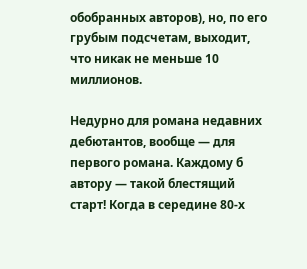обобранных авторов), но, по его грубым подсчетам, выходит, что никак не меньше 10 миллионов.

Недурно для романа недавних дебютантов, вообще — для первого романа. Каждому б автору — такой блестящий старт! Когда в середине 80-х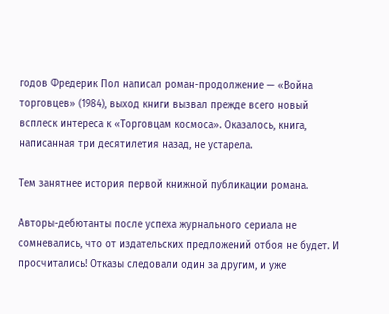годов Фредерик Пол написал роман-продолжение — «Война торговцев» (1984), выход книги вызвал прежде всего новый всплеск интереса к «Торговцам космоса». Оказалось, книга, написанная три десятилетия назад, не устарела.

Тем занятнее история первой книжной публикации романа.

Авторы-дебютанты после успеха журнального сериала не сомневались, что от издательских предложений отбоя не будет. И просчитались! Отказы следовали один за другим, и уже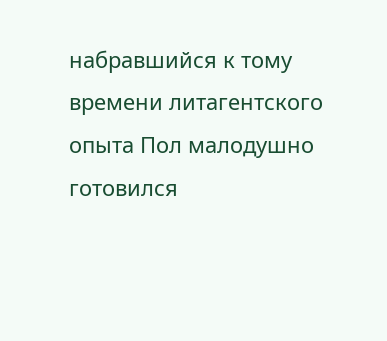набравшийся к тому времени литагентского опыта Пол малодушно готовился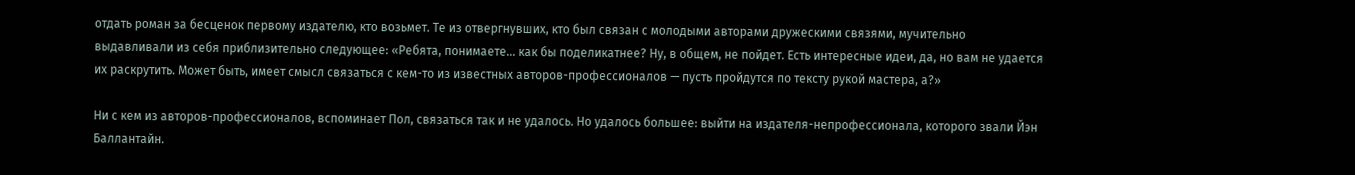отдать роман за бесценок первому издателю, кто возьмет. Те из отвергнувших, кто был связан с молодыми авторами дружескими связями, мучительно выдавливали из себя приблизительно следующее: «Ребята, понимаете… как бы поделикатнее? Ну, в общем, не пойдет. Есть интересные идеи, да, но вам не удается их раскрутить. Может быть, имеет смысл связаться с кем-то из известных авторов-профессионалов — пусть пройдутся по тексту рукой мастера, а?»

Ни с кем из авторов-профессионалов, вспоминает Пол, связаться так и не удалось. Но удалось большее: выйти на издателя-непрофессионала, которого звали Йэн Баллантайн.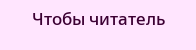Чтобы читатель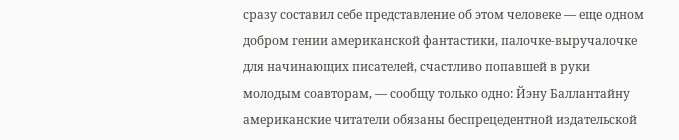сразу составил себе представление об этом человеке — еще одном добром гении американской фантастики, палочке-выручалочке для начинающих писателей, счастливо попавшей в руки молодым соавторам, — сообщу только одно: Йэну Баллантайну американские читатели обязаны беспрецедентной издательской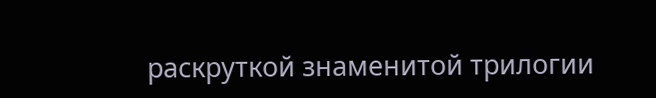раскруткой знаменитой трилогии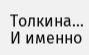Толкина… И именно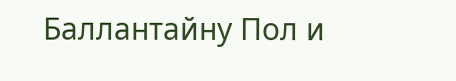Баллантайну Пол и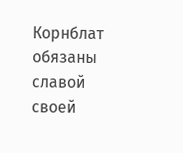Корнблат обязаны славой своей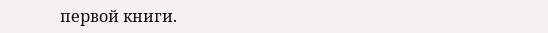первой книги.